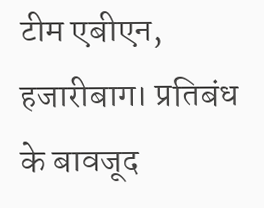टीम एबीएन, हजारीबाग। प्रतिबंध के बावजूद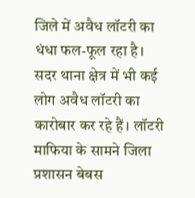जिले में अवैध लॉटरी का धंधा फल-फूल रहा है। सदर थाना क्षेत्र में भी कई लोग अवैध लॉटरी का कारोबार कर रहे हैं। लॉटरी माफिया के सामने जिला प्रशासन बेबस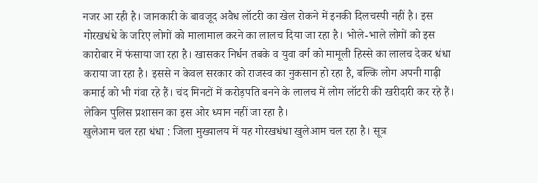नजर आ रही है। जानकारी के बावजूद अवैध लॉटरी का खेल रोकने में इनकी दिलचस्पी नहीं है। इस गोरखधंधे के जरिए लोगों को मालामाल करने का लालच दिया जा रहा है। भोले-भाले लोगों को इस कारोबार में फंसाया जा रहा है। खासकर निर्धन तबके व युवा वर्ग को मामूली हिस्से का लालच देकर धंधा कराया जा रहा है। इससे न केवल सरकार को राजस्व का नुकसान हो रहा है, बल्कि लोग अपनी गाढ़ी कमाई को भी गंवा रहे हैं। चंद मिनटों में करोड़पति बनने के लालच में लोग लॉटरी की खरीदारी कर रहे हैं। लेकिन पुलिस प्रशासन का इस ओर ध्यान नहीं जा रहा है।
खुलेआम चल रहा धंधा : जिला मुख्यालय में यह गोरखधंधा खुलेआम चल रहा है। सूत्र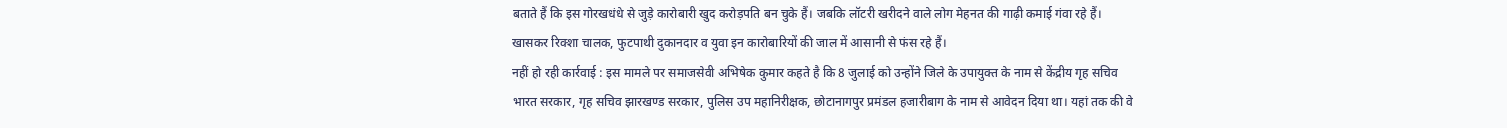बताते हैं कि इस गोरखधंधे से जुड़े कारोबारी खुद करोड़पति बन चुके हैं। जबकि लॉटरी खरीदने वाले लोग मेहनत की गाढ़ी कमाई गंवा रहे हैं। खासकर रिक्शा चालक, फुटपाथी दुकानदार व युवा इन कारोबारियों की जाल में आसानी से फंस रहे हैं।
नहीं हो रही कार्रवाई : इस मामले पर समाजसेवी अभिषेक कुमार कहते है कि 8 जुलाई को उन्होंने जिले के उपायुक्त के नाम से केंद्रीय गृह सचिव भारत सरकार, गृह सचिव झारखण्ड सरकार, पुलिस उप महानिरीक्षक, छोटानागपुर प्रमंडल हजारीबाग के नाम से आवेदन दिया था। यहां तक की वे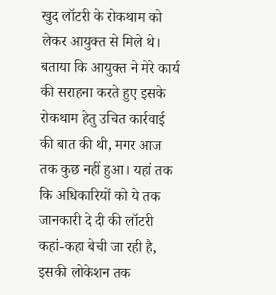खुद लॉटरी के रोकथाम को लेकर आयुक्त से मिले थे। बताया कि आयुक्त ने मेरे कार्य की सराहना करते हुए इसके रोकथाम हेतु उचित कार्रवाई की बात की थी, मगर आज तक कुछ नहीं हुआ। यहां तक कि अधिकारियों को ये तक जानकारी दे दी की लॉटरी कहां-कहा बेची जा रही है, इसकी लोकेशन तक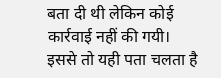बता दी थी लेकिन कोई कार्रवाई नहीं की गयी। इससे तो यही पता चलता है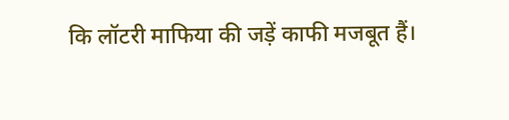कि लॉटरी माफिया की जड़ें काफी मजबूत हैं।